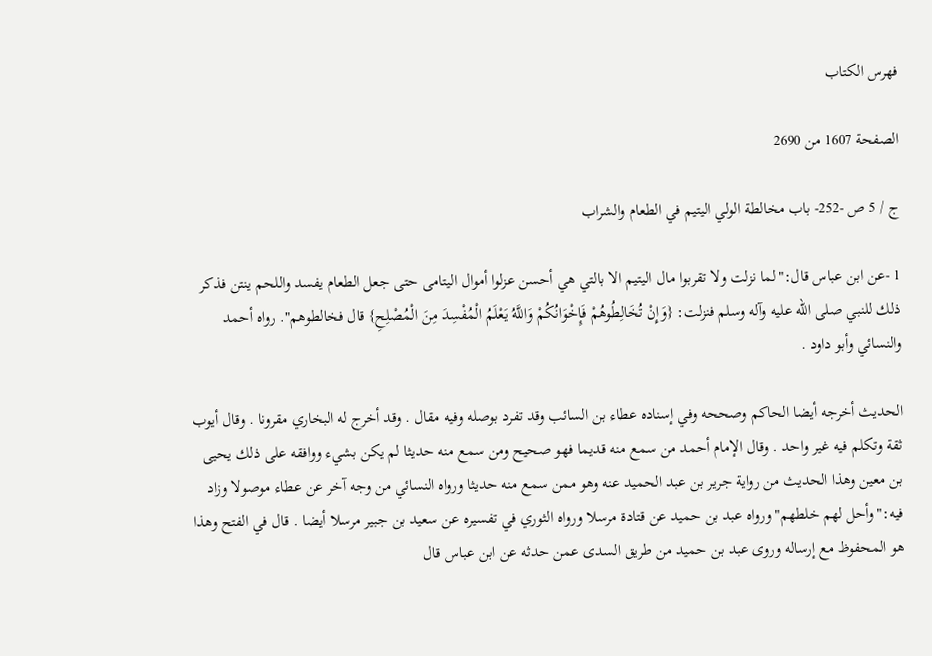فهرس الكتاب

الصفحة 1607 من 2690

ج / 5 ص -252- باب مخالطة الولي اليتيم في الطعام والشراب

1 -عن ابن عباس قال:"لما نزلت ولا تقربوا مال اليتيم الا بالتي هي أحسن عزلوا أموال اليتامى حتى جعل الطعام يفسد واللحم ينتن فذكر ذلك للنبي صلى اللّه عليه وآله وسلم فنزلت: {وَإِنْ تُخَالِطُوهُمْ فَإِخْوَانُكُمْ وَاللَّهُ يَعْلَمُ الْمُفْسِدَ مِنَ الْمُصْلِحِ} قال فخالطوهم". رواه أحمد والنسائي وأبو داود .

الحديث أخرجه أيضا الحاكم وصححه وفي إسناده عطاء بن السائب وقد تفرد بوصله وفيه مقال . وقد أخرج له البخاري مقرونا . وقال أيوب ثقة وتكلم فيه غير واحد . وقال الإمام أحمد من سمع منه قديما فهو صحيح ومن سمع منه حديثا لم يكن بشيء ووافقه على ذلك يحيى بن معين وهذا الحديث من رواية جرير بن عبد الحميد عنه وهو ممن سمع منه حديثا ورواه النسائي من وجه آخر عن عطاء موصولا وزاد فيه:"وأحل لهم خلطهم"ورواه عبد بن حميد عن قتادة مرسلا ورواه الثوري في تفسيره عن سعيد بن جبير مرسلا أيضا . قال في الفتح وهذا هو المحفوظ مع إرساله وروى عبد بن حميد من طريق السدى عمن حدثه عن ابن عباس قال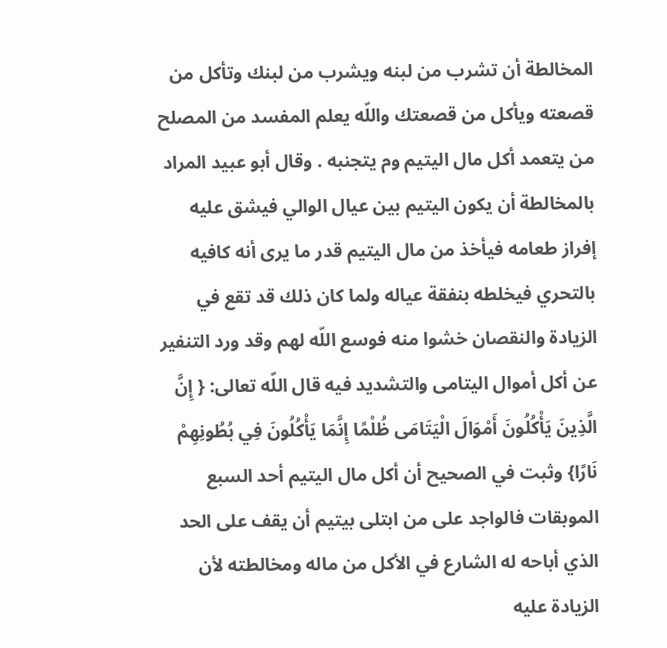المخالطة أن تشرب من لبنه ويشرب من لبنك وتأكل من قصعته ويأكل من قصعتك واللّه يعلم المفسد من المصلح من يتعمد أكل مال اليتيم وم يتجنبه . وقال أبو عبيد المراد بالمخالطة أن يكون اليتيم بين عيال الوالي فيشق عليه إفراز طعامه فيأخذ من مال اليتيم قدر ما يرى أنه كافيه بالتحري فيخلطه بنفقة عياله ولما كان ذلك قد تقع في الزيادة والنقصان خشوا منه فوسع اللّه لهم وقد ورد التنفير عن أكل أموال اليتامى والتشديد فيه قال اللّه تعالى: { إِنَّ الَّذِينَ يَأْكُلُونَ أَمْوَالَ الْيَتَامَى ظُلْمًا إِنَّمَا يَأْكُلُونَ فِي بُطُونِهِمْ نَارًا} وثبت في الصحيح أن أكل مال اليتيم أحد السبع الموبقات فالواجد على من ابتلى بيتيم أن يقف على الحد الذي أباحه له الشارع في الأكل من ماله ومخالطته لأن الزيادة عليه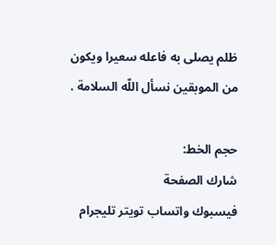ظلم يصلى به فاعله سعيرا ويكون من الموبقين نسأل اللّه السلامة .

حجم الخط:
شارك الصفحة
فيسبوك واتساب تويتر تليجرام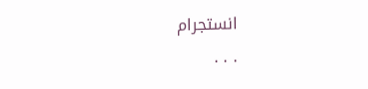انستجرام
. . .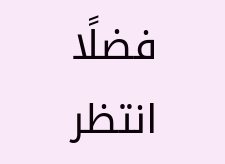فضلًا انتظر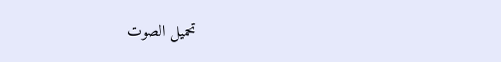تحميل الصوت